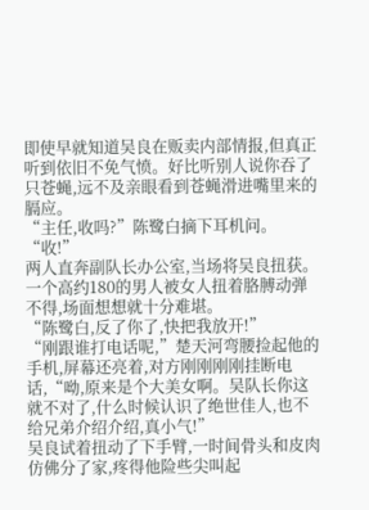即使早就知道吴良在贩卖内部情报,但真正听到依旧不免气愤。好比听别人说你吞了只苍蝇,远不及亲眼看到苍蝇滑进嘴里来的膈应。
“主任,收吗?”陈鹭白摘下耳机问。
“收!”
两人直奔副队长办公室,当场将吴良扭获。一个高约180的男人被女人扭着胳膊动弹不得,场面想想就十分难堪。
“陈鹭白,反了你了,快把我放开!”
“刚跟谁打电话呢,”楚天河弯腰捡起他的手机,屏幕还亮着,对方刚刚刚刚挂断电话,“呦,原来是个大美女啊。吴队长你这就不对了,什么时候认识了绝世佳人,也不给兄弟介绍介绍,真小气!”
吴良试着扭动了下手臂,一时间骨头和皮肉仿佛分了家,疼得他险些尖叫起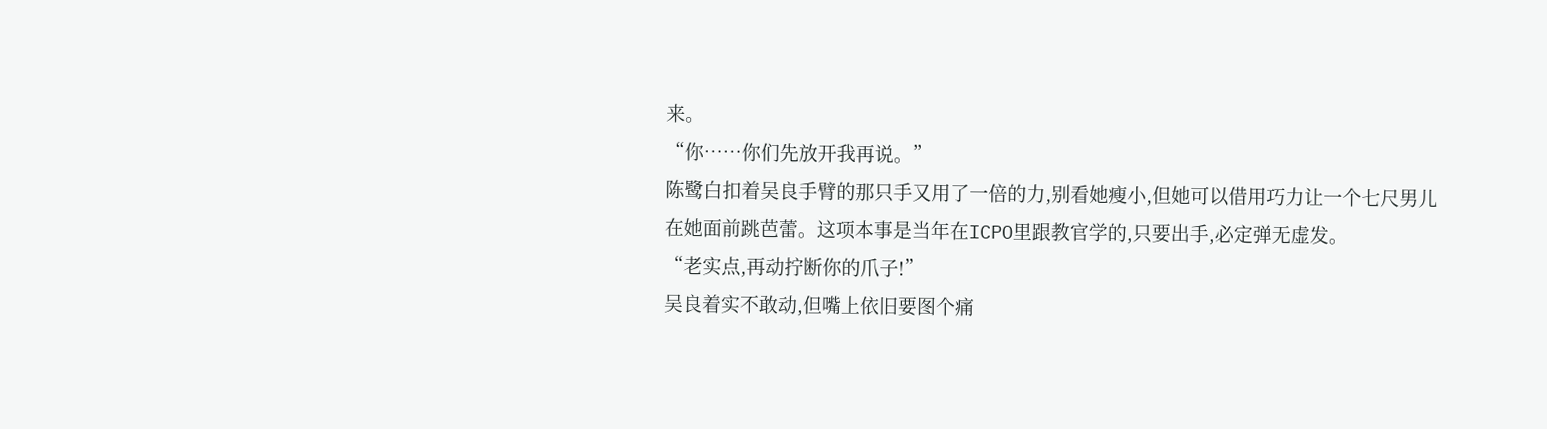来。
“你……你们先放开我再说。”
陈鹭白扣着吴良手臂的那只手又用了一倍的力,别看她瘦小,但她可以借用巧力让一个七尺男儿在她面前跳芭蕾。这项本事是当年在ICPO里跟教官学的,只要出手,必定弹无虚发。
“老实点,再动拧断你的爪子!”
吴良着实不敢动,但嘴上依旧要图个痛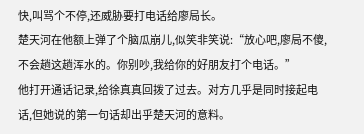快,叫骂个不停,还威胁要打电话给廖局长。
楚天河在他额上弹了个脑瓜崩儿,似笑非笑说:“放心吧,廖局不傻,不会趟这趟浑水的。你别吵,我给你的好朋友打个电话。”
他打开通话记录,给徐真真回拨了过去。对方几乎是同时接起电话,但她说的第一句话却出乎楚天河的意料。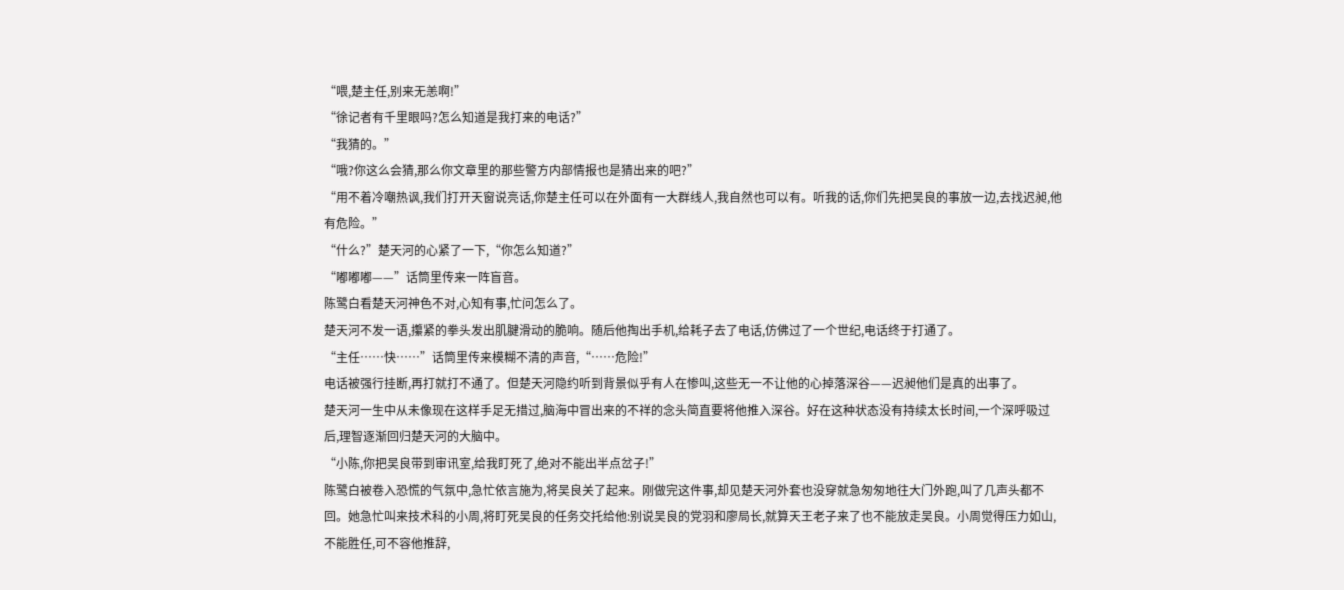“喂,楚主任,别来无恙啊!”
“徐记者有千里眼吗?怎么知道是我打来的电话?”
“我猜的。”
“哦?你这么会猜,那么你文章里的那些警方内部情报也是猜出来的吧?”
“用不着冷嘲热讽,我们打开天窗说亮话,你楚主任可以在外面有一大群线人,我自然也可以有。听我的话,你们先把吴良的事放一边,去找迟昶,他有危险。”
“什么?”楚天河的心紧了一下,“你怎么知道?”
“嘟嘟嘟——”话筒里传来一阵盲音。
陈鹭白看楚天河神色不对,心知有事,忙问怎么了。
楚天河不发一语,攥紧的拳头发出肌腱滑动的脆响。随后他掏出手机,给耗子去了电话,仿佛过了一个世纪,电话终于打通了。
“主任……快……”话筒里传来模糊不清的声音,“……危险!”
电话被强行挂断,再打就打不通了。但楚天河隐约听到背景似乎有人在惨叫,这些无一不让他的心掉落深谷——迟昶他们是真的出事了。
楚天河一生中从未像现在这样手足无措过,脑海中冒出来的不祥的念头简直要将他推入深谷。好在这种状态没有持续太长时间,一个深呼吸过后,理智逐渐回归楚天河的大脑中。
“小陈,你把吴良带到审讯室,给我盯死了,绝对不能出半点岔子!”
陈鹭白被卷入恐慌的气氛中,急忙依言施为,将吴良关了起来。刚做完这件事,却见楚天河外套也没穿就急匆匆地往大门外跑,叫了几声头都不回。她急忙叫来技术科的小周,将盯死吴良的任务交托给他:别说吴良的党羽和廖局长,就算天王老子来了也不能放走吴良。小周觉得压力如山,不能胜任,可不容他推辞,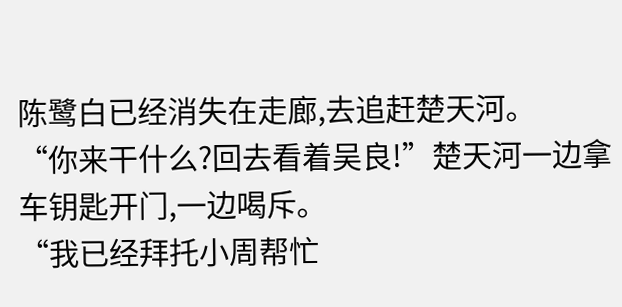陈鹭白已经消失在走廊,去追赶楚天河。
“你来干什么?回去看着吴良!”楚天河一边拿车钥匙开门,一边喝斥。
“我已经拜托小周帮忙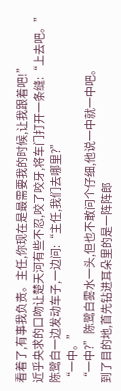看着了,有事我负责。主任,你现在是最需要我的时候,让我跟着吧!”
近乎央求的口吻让楚天河有些不忍,咬了咬牙,将车门打开一条缝:“上去吧。”
陈鹭白一边发动车子,一边问:“主任,我们去哪里?”
“一中。”
“一中?”陈鹭白雾水一头,但也不敢问个仔细,他说一中就一中吧。
到了目的地,首先钻进耳朵里的是一阵阵郎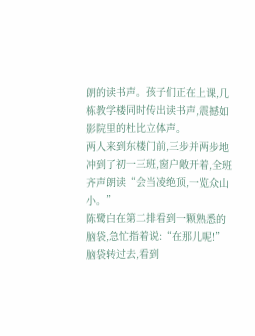朗的读书声。孩子们正在上课,几栋教学楼同时传出读书声,震撼如影院里的杜比立体声。
两人来到东楼门前,三步并两步地冲到了初一三班,窗户敞开着,全班齐声朗读“会当凌绝顶,一览众山小。”
陈鹭白在第二排看到一颗熟悉的脑袋,急忙指着说:“在那儿呢!”
脑袋转过去,看到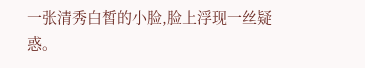一张清秀白皙的小脸,脸上浮现一丝疑惑。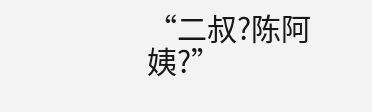“二叔?陈阿姨?”